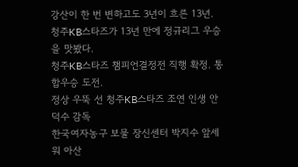강산이 한 번 변하고도 3년이 흐른 13년. 청주KB스타즈가 13년 만에 정규리그 우승을 맛봤다.
청주KB스타즈 챔피언결정전 직행 확정. 통합우승 도전.
정상 우뚝 선 청주KB스타즈 조연 인생 안덕수 감독
한국여자농구 보물 장신센터 박지수 앞세워 아산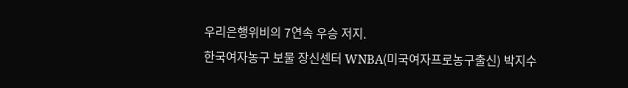우리은행위비의 7연속 우승 저지.
한국여자농구 보물 장신센터 WNBA(미국여자프로농구출신) 박지수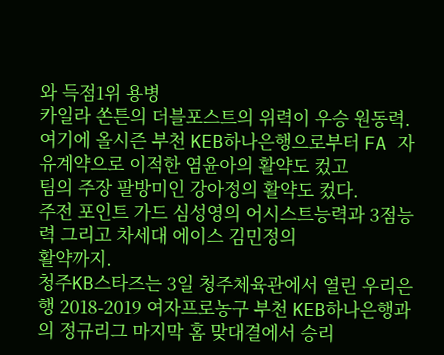와 득점1위 용병
카일라 쏜튼의 더블포스트의 위력이 우승 원동력.
여기에 올시즌 부천 KEB하나은행으로부터 FA 자유계약으로 이적한 염윤아의 활약도 컸고
팀의 주장 팔방미인 강아정의 활약도 컸다.
주전 포인트 가드 심성영의 어시스트능력과 3점능력 그리고 차세대 에이스 김민정의
활약까지.
청주KB스타즈는 3일 청주체육관에서 열린 우리은행 2018-2019 여자프로농구 부천 KEB하나은행과의 정규리그 마지막 홈 맞대결에서 승리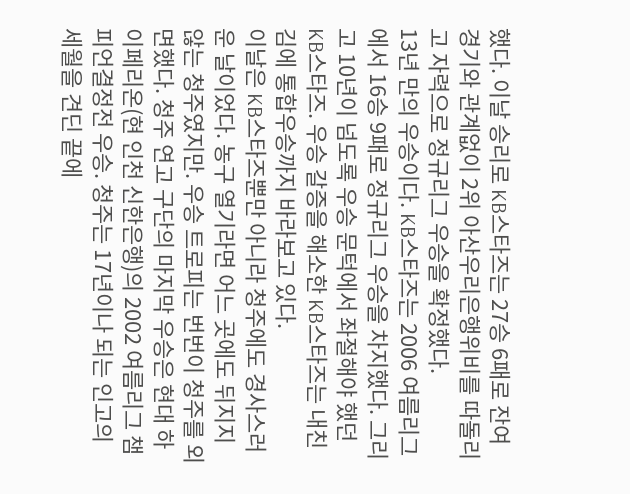했다. 이날 승리로 KB스타즈는 27승 6패로 잔여 경기와 관계없이 2위 아산우리은행위비를 따돌리고 자력으로 정규리그 우승을 확정했다.
13년 만의 우승이다. KB스타즈는 2006 여름리그에서 16승 9패로 정규리그 우승을 차지했다. 그리고 10년이 넘도록 우승 문턱에서 좌절해야 했던 KB스타즈. 우승 갈증을 해소한 KB스타즈는 내친김에 통합우승까지 바라보고 있다.
이날은 KB스타즈뿐만 아니라 청주에도 경사스러운 날이었다. 농구 열기라면 어느 곳에도 뒤지지 않는 청주였지만. 우승 트로피는 번번이 청주를 외면했다. 청주 연고 구단의 마지막 우승은 현대 하이페리온(현 인천 신한은행)의 2002 여름리그 챔피언결정전 우승. 청주는 17년이나 되는 인고의 세월을 견딘 끝에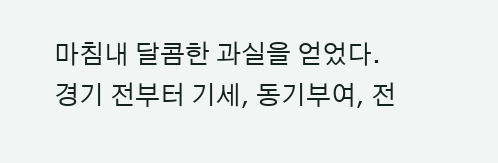마침내 달콤한 과실을 얻었다.
경기 전부터 기세, 동기부여, 전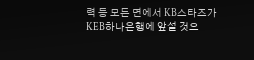력 등 모든 면에서 KB스타즈가 KEB하나은행에 앞설 것으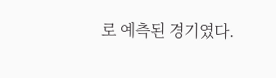로 예측된 경기였다.